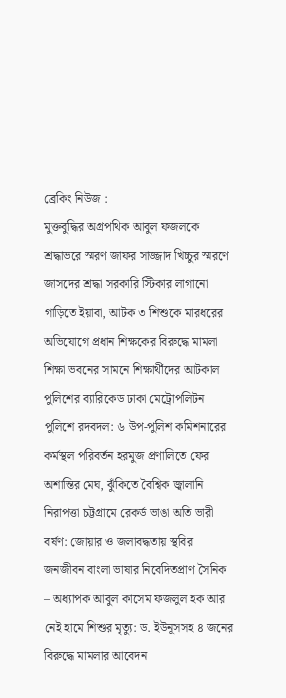ব্রেকিং নিউজ :
মুক্তবুদ্ধির অগ্রপথিক আবুল ফজলকে শ্রদ্ধাভরে স্মরণ জাফর সাজ্জাদ খিচ্চুর স্মরণে জাসদের শ্রদ্ধা সরকারি স্টিকার লাগানো গাড়িতে ইয়াবা, আটক ৩ শিশুকে মারধরের অভিযোগে প্রধান শিক্ষকের বিরুদ্ধে মামলা শিক্ষা ভবনের সামনে শিক্ষার্থীদের আটকাল পুলিশের ব্যারিকেড ঢাকা মেট্রোপলিটন পুলিশে রদবদল: ৬ উপ-পুলিশ কমিশনারের কর্মস্থল পরিবর্তন হরমুজ প্রণালিতে ফের অশান্তির মেঘ, ঝুঁকিতে বৈশ্বিক জ্বালানি নিরাপত্তা চট্টগ্রামে রেকর্ড ভাঙা অতি ভারী বর্ষণ: জোয়ার ও জলাবদ্ধতায় স্থবির জনজীবন বাংলা ভাষার নিবেদিতপ্রাণ সৈনিক – অধ্যাপক আবুল কাসেম ফজলুল হক আর নেই হামে শিশুর মৃত্যু: ড. ইউনূসসহ ৪ জনের বিরুদ্ধে মামলার আবেদন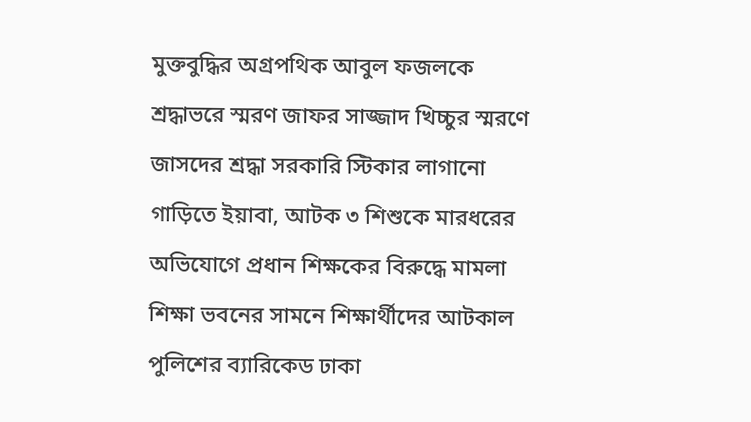মুক্তবুদ্ধির অগ্রপথিক আবুল ফজলকে শ্রদ্ধাভরে স্মরণ জাফর সাজ্জাদ খিচ্চুর স্মরণে জাসদের শ্রদ্ধা সরকারি স্টিকার লাগানো গাড়িতে ইয়াবা, আটক ৩ শিশুকে মারধরের অভিযোগে প্রধান শিক্ষকের বিরুদ্ধে মামলা শিক্ষা ভবনের সামনে শিক্ষার্থীদের আটকাল পুলিশের ব্যারিকেড ঢাকা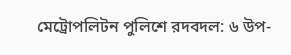মেট্রোপলিটন পুলিশে রদবদল: ৬ উপ-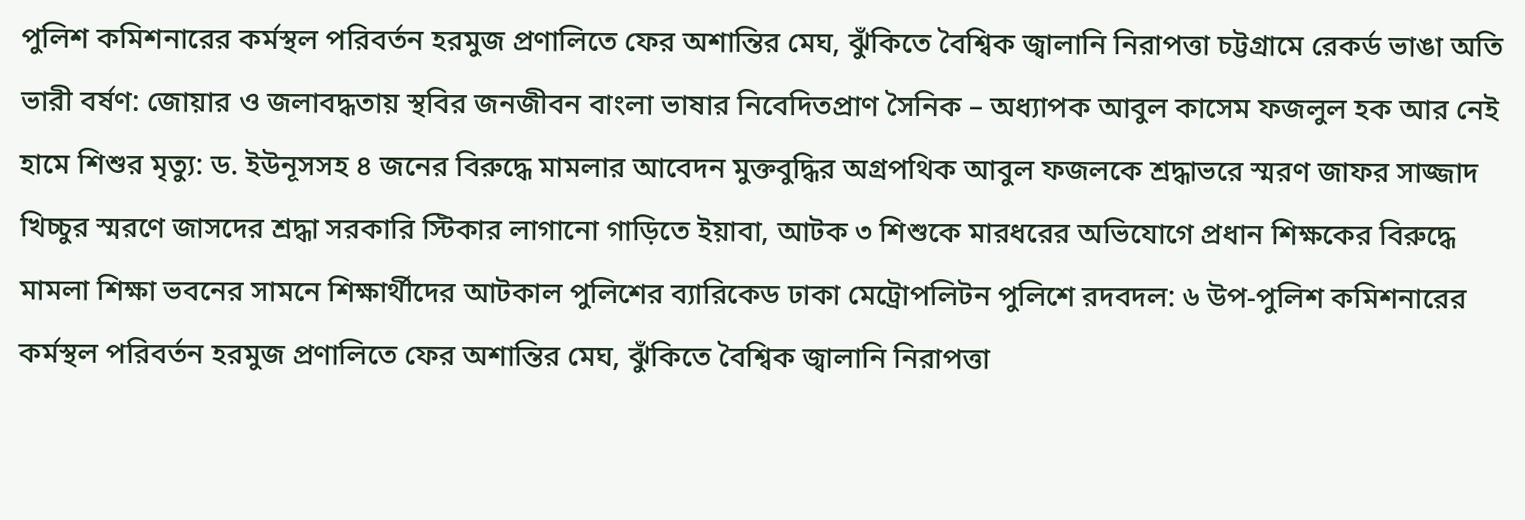পুলিশ কমিশনারের কর্মস্থল পরিবর্তন হরমুজ প্রণালিতে ফের অশান্তির মেঘ, ঝুঁকিতে বৈশ্বিক জ্বালানি নিরাপত্তা চট্টগ্রামে রেকর্ড ভাঙা অতি ভারী বর্ষণ: জোয়ার ও জলাবদ্ধতায় স্থবির জনজীবন বাংলা ভাষার নিবেদিতপ্রাণ সৈনিক – অধ্যাপক আবুল কাসেম ফজলুল হক আর নেই হামে শিশুর মৃত্যু: ড. ইউনূসসহ ৪ জনের বিরুদ্ধে মামলার আবেদন মুক্তবুদ্ধির অগ্রপথিক আবুল ফজলকে শ্রদ্ধাভরে স্মরণ জাফর সাজ্জাদ খিচ্চুর স্মরণে জাসদের শ্রদ্ধা সরকারি স্টিকার লাগানো গাড়িতে ইয়াবা, আটক ৩ শিশুকে মারধরের অভিযোগে প্রধান শিক্ষকের বিরুদ্ধে মামলা শিক্ষা ভবনের সামনে শিক্ষার্থীদের আটকাল পুলিশের ব্যারিকেড ঢাকা মেট্রোপলিটন পুলিশে রদবদল: ৬ উপ-পুলিশ কমিশনারের কর্মস্থল পরিবর্তন হরমুজ প্রণালিতে ফের অশান্তির মেঘ, ঝুঁকিতে বৈশ্বিক জ্বালানি নিরাপত্তা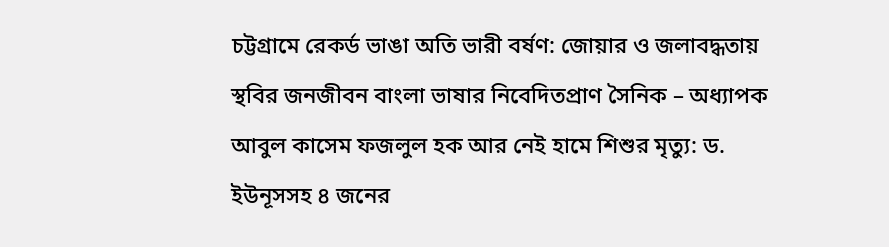চট্টগ্রামে রেকর্ড ভাঙা অতি ভারী বর্ষণ: জোয়ার ও জলাবদ্ধতায় স্থবির জনজীবন বাংলা ভাষার নিবেদিতপ্রাণ সৈনিক – অধ্যাপক আবুল কাসেম ফজলুল হক আর নেই হামে শিশুর মৃত্যু: ড. ইউনূসসহ ৪ জনের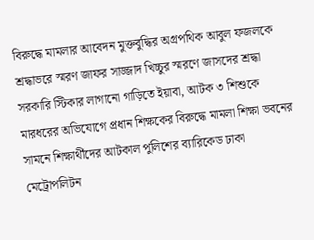বিরুদ্ধে মামলার আবেদন মুক্তবুদ্ধির অগ্রপথিক আবুল ফজলকে শ্রদ্ধাভরে স্মরণ জাফর সাজ্জাদ খিচ্চুর স্মরণে জাসদের শ্রদ্ধা সরকারি স্টিকার লাগানো গাড়িতে ইয়াবা, আটক ৩ শিশুকে মারধরের অভিযোগে প্রধান শিক্ষকের বিরুদ্ধে মামলা শিক্ষা ভবনের সামনে শিক্ষার্থীদের আটকাল পুলিশের ব্যারিকেড ঢাকা মেট্রোপলিটন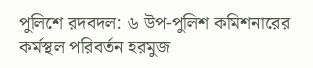পুলিশে রদবদল: ৬ উপ-পুলিশ কমিশনারের কর্মস্থল পরিবর্তন হরমুজ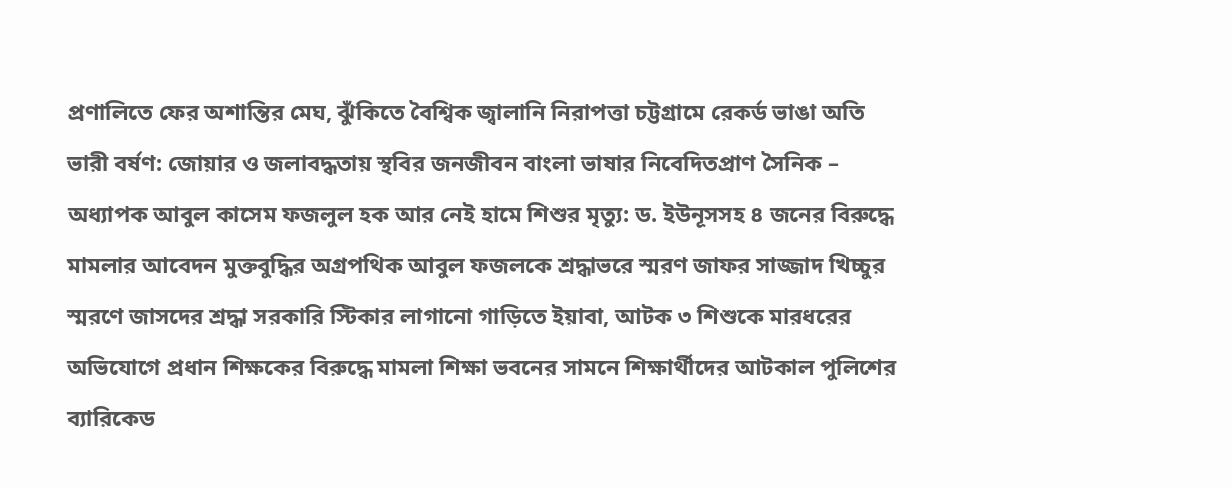প্রণালিতে ফের অশান্তির মেঘ, ঝুঁকিতে বৈশ্বিক জ্বালানি নিরাপত্তা চট্টগ্রামে রেকর্ড ভাঙা অতি ভারী বর্ষণ: জোয়ার ও জলাবদ্ধতায় স্থবির জনজীবন বাংলা ভাষার নিবেদিতপ্রাণ সৈনিক – অধ্যাপক আবুল কাসেম ফজলুল হক আর নেই হামে শিশুর মৃত্যু: ড. ইউনূসসহ ৪ জনের বিরুদ্ধে মামলার আবেদন মুক্তবুদ্ধির অগ্রপথিক আবুল ফজলকে শ্রদ্ধাভরে স্মরণ জাফর সাজ্জাদ খিচ্চুর স্মরণে জাসদের শ্রদ্ধা সরকারি স্টিকার লাগানো গাড়িতে ইয়াবা, আটক ৩ শিশুকে মারধরের অভিযোগে প্রধান শিক্ষকের বিরুদ্ধে মামলা শিক্ষা ভবনের সামনে শিক্ষার্থীদের আটকাল পুলিশের ব্যারিকেড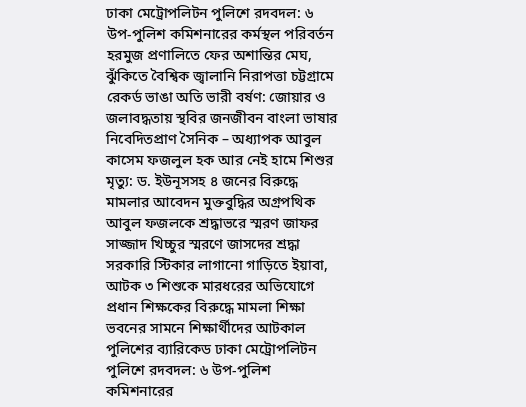ঢাকা মেট্রোপলিটন পুলিশে রদবদল: ৬ উপ-পুলিশ কমিশনারের কর্মস্থল পরিবর্তন হরমুজ প্রণালিতে ফের অশান্তির মেঘ, ঝুঁকিতে বৈশ্বিক জ্বালানি নিরাপত্তা চট্টগ্রামে রেকর্ড ভাঙা অতি ভারী বর্ষণ: জোয়ার ও জলাবদ্ধতায় স্থবির জনজীবন বাংলা ভাষার নিবেদিতপ্রাণ সৈনিক – অধ্যাপক আবুল কাসেম ফজলুল হক আর নেই হামে শিশুর মৃত্যু: ড. ইউনূসসহ ৪ জনের বিরুদ্ধে মামলার আবেদন মুক্তবুদ্ধির অগ্রপথিক আবুল ফজলকে শ্রদ্ধাভরে স্মরণ জাফর সাজ্জাদ খিচ্চুর স্মরণে জাসদের শ্রদ্ধা সরকারি স্টিকার লাগানো গাড়িতে ইয়াবা, আটক ৩ শিশুকে মারধরের অভিযোগে প্রধান শিক্ষকের বিরুদ্ধে মামলা শিক্ষা ভবনের সামনে শিক্ষার্থীদের আটকাল পুলিশের ব্যারিকেড ঢাকা মেট্রোপলিটন পুলিশে রদবদল: ৬ উপ-পুলিশ কমিশনারের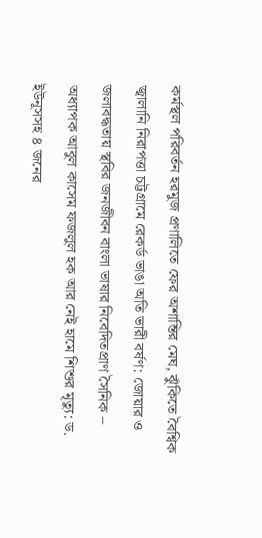কর্মস্থল পরিবর্তন হরমুজ প্রণালিতে ফের অশান্তির মেঘ, ঝুঁকিতে বৈশ্বিক জ্বালানি নিরাপত্তা চট্টগ্রামে রেকর্ড ভাঙা অতি ভারী বর্ষণ: জোয়ার ও জলাবদ্ধতায় স্থবির জনজীবন বাংলা ভাষার নিবেদিতপ্রাণ সৈনিক – অধ্যাপক আবুল কাসেম ফজলুল হক আর নেই হামে শিশুর মৃত্যু: ড. ইউনূসসহ ৪ জনের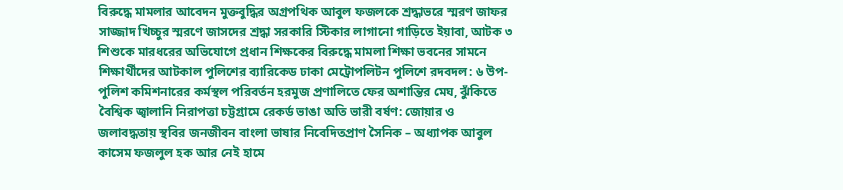বিরুদ্ধে মামলার আবেদন মুক্তবুদ্ধির অগ্রপথিক আবুল ফজলকে শ্রদ্ধাভরে স্মরণ জাফর সাজ্জাদ খিচ্চুর স্মরণে জাসদের শ্রদ্ধা সরকারি স্টিকার লাগানো গাড়িতে ইয়াবা, আটক ৩ শিশুকে মারধরের অভিযোগে প্রধান শিক্ষকের বিরুদ্ধে মামলা শিক্ষা ভবনের সামনে শিক্ষার্থীদের আটকাল পুলিশের ব্যারিকেড ঢাকা মেট্রোপলিটন পুলিশে রদবদল: ৬ উপ-পুলিশ কমিশনারের কর্মস্থল পরিবর্তন হরমুজ প্রণালিতে ফের অশান্তির মেঘ, ঝুঁকিতে বৈশ্বিক জ্বালানি নিরাপত্তা চট্টগ্রামে রেকর্ড ভাঙা অতি ভারী বর্ষণ: জোয়ার ও জলাবদ্ধতায় স্থবির জনজীবন বাংলা ভাষার নিবেদিতপ্রাণ সৈনিক – অধ্যাপক আবুল কাসেম ফজলুল হক আর নেই হামে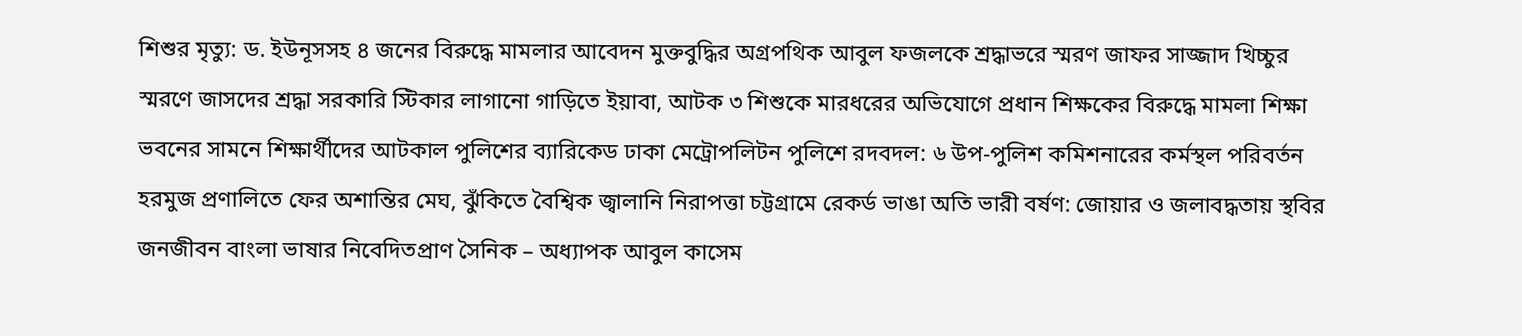শিশুর মৃত্যু: ড. ইউনূসসহ ৪ জনের বিরুদ্ধে মামলার আবেদন মুক্তবুদ্ধির অগ্রপথিক আবুল ফজলকে শ্রদ্ধাভরে স্মরণ জাফর সাজ্জাদ খিচ্চুর স্মরণে জাসদের শ্রদ্ধা সরকারি স্টিকার লাগানো গাড়িতে ইয়াবা, আটক ৩ শিশুকে মারধরের অভিযোগে প্রধান শিক্ষকের বিরুদ্ধে মামলা শিক্ষা ভবনের সামনে শিক্ষার্থীদের আটকাল পুলিশের ব্যারিকেড ঢাকা মেট্রোপলিটন পুলিশে রদবদল: ৬ উপ-পুলিশ কমিশনারের কর্মস্থল পরিবর্তন হরমুজ প্রণালিতে ফের অশান্তির মেঘ, ঝুঁকিতে বৈশ্বিক জ্বালানি নিরাপত্তা চট্টগ্রামে রেকর্ড ভাঙা অতি ভারী বর্ষণ: জোয়ার ও জলাবদ্ধতায় স্থবির জনজীবন বাংলা ভাষার নিবেদিতপ্রাণ সৈনিক – অধ্যাপক আবুল কাসেম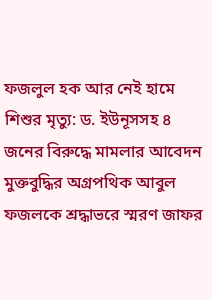ফজলুল হক আর নেই হামে শিশুর মৃত্যু: ড. ইউনূসসহ ৪ জনের বিরুদ্ধে মামলার আবেদন মুক্তবুদ্ধির অগ্রপথিক আবুল ফজলকে শ্রদ্ধাভরে স্মরণ জাফর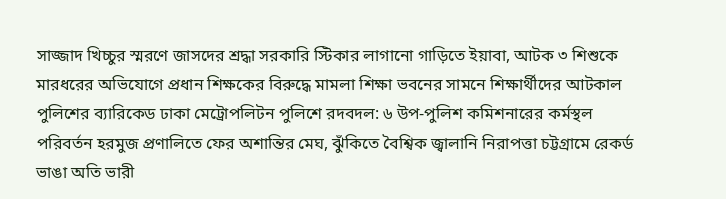সাজ্জাদ খিচ্চুর স্মরণে জাসদের শ্রদ্ধা সরকারি স্টিকার লাগানো গাড়িতে ইয়াবা, আটক ৩ শিশুকে মারধরের অভিযোগে প্রধান শিক্ষকের বিরুদ্ধে মামলা শিক্ষা ভবনের সামনে শিক্ষার্থীদের আটকাল পুলিশের ব্যারিকেড ঢাকা মেট্রোপলিটন পুলিশে রদবদল: ৬ উপ-পুলিশ কমিশনারের কর্মস্থল পরিবর্তন হরমুজ প্রণালিতে ফের অশান্তির মেঘ, ঝুঁকিতে বৈশ্বিক জ্বালানি নিরাপত্তা চট্টগ্রামে রেকর্ড ভাঙা অতি ভারী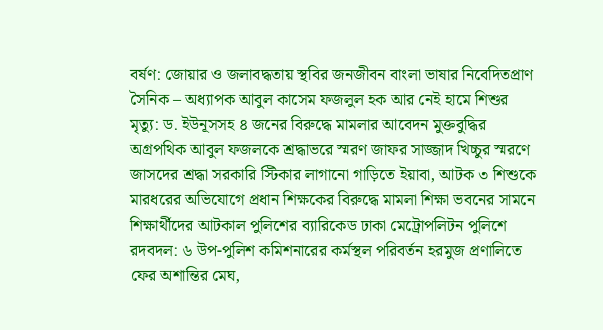বর্ষণ: জোয়ার ও জলাবদ্ধতায় স্থবির জনজীবন বাংলা ভাষার নিবেদিতপ্রাণ সৈনিক – অধ্যাপক আবুল কাসেম ফজলুল হক আর নেই হামে শিশুর মৃত্যু: ড. ইউনূসসহ ৪ জনের বিরুদ্ধে মামলার আবেদন মুক্তবুদ্ধির অগ্রপথিক আবুল ফজলকে শ্রদ্ধাভরে স্মরণ জাফর সাজ্জাদ খিচ্চুর স্মরণে জাসদের শ্রদ্ধা সরকারি স্টিকার লাগানো গাড়িতে ইয়াবা, আটক ৩ শিশুকে মারধরের অভিযোগে প্রধান শিক্ষকের বিরুদ্ধে মামলা শিক্ষা ভবনের সামনে শিক্ষার্থীদের আটকাল পুলিশের ব্যারিকেড ঢাকা মেট্রোপলিটন পুলিশে রদবদল: ৬ উপ-পুলিশ কমিশনারের কর্মস্থল পরিবর্তন হরমুজ প্রণালিতে ফের অশান্তির মেঘ,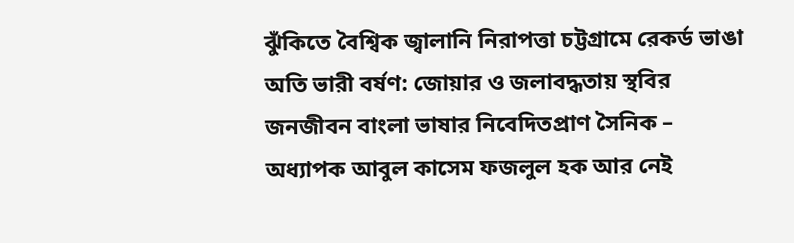ঝুঁকিতে বৈশ্বিক জ্বালানি নিরাপত্তা চট্টগ্রামে রেকর্ড ভাঙা অতি ভারী বর্ষণ: জোয়ার ও জলাবদ্ধতায় স্থবির জনজীবন বাংলা ভাষার নিবেদিতপ্রাণ সৈনিক – অধ্যাপক আবুল কাসেম ফজলুল হক আর নেই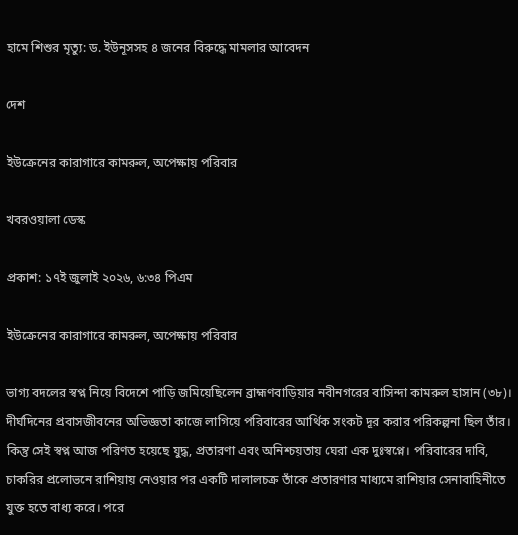হামে শিশুর মৃত্যু: ড. ইউনূসসহ ৪ জনের বিরুদ্ধে মামলার আবেদন

দেশ

ইউক্রেনের কারাগারে কামরুল, অপেক্ষায় পরিবার

খবরওয়ালা ডেস্ক

প্রকাশ: ১৭ই জুলাই ২০২৬, ৬:৩৪ পিএম

ইউক্রেনের কারাগারে কামরুল, অপেক্ষায় পরিবার

ভাগ্য বদলের স্বপ্ন নিয়ে বিদেশে পাড়ি জমিয়েছিলেন ব্রাহ্মণবাড়িয়ার নবীনগরের বাসিন্দা কামরুল হাসান (৩৮)। দীর্ঘদিনের প্রবাসজীবনের অভিজ্ঞতা কাজে লাগিয়ে পরিবারের আর্থিক সংকট দূর করার পরিকল্পনা ছিল তাঁর। কিন্তু সেই স্বপ্ন আজ পরিণত হয়েছে যুদ্ধ, প্রতারণা এবং অনিশ্চয়তায় ঘেরা এক দুঃস্বপ্নে। পরিবারের দাবি, চাকরির প্রলোভনে রাশিয়ায় নেওয়ার পর একটি দালালচক্র তাঁকে প্রতারণার মাধ্যমে রাশিয়ার সেনাবাহিনীতে যুক্ত হতে বাধ্য করে। পরে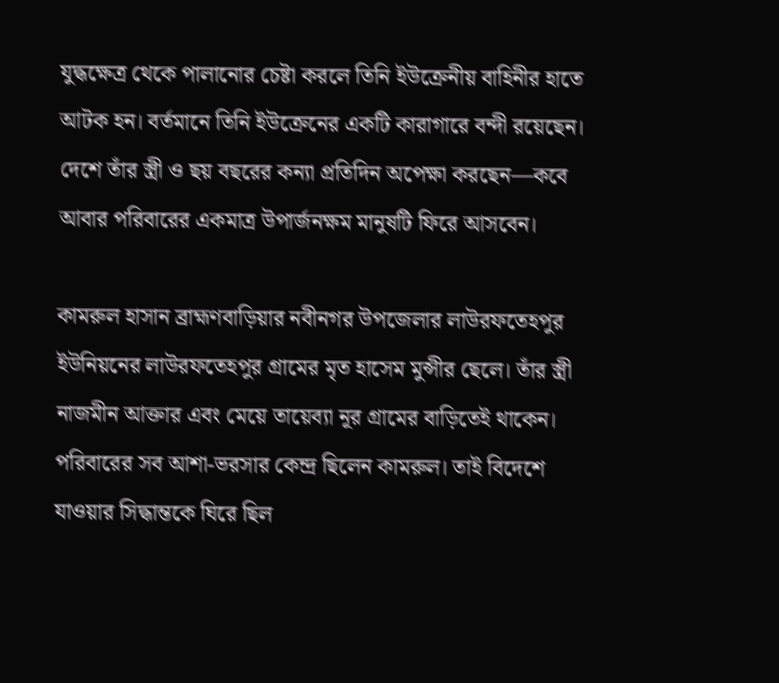যুদ্ধক্ষেত্র থেকে পালানোর চেষ্টা করলে তিনি ইউক্রেনীয় বাহিনীর হাতে আটক হন। বর্তমানে তিনি ইউক্রেনের একটি কারাগারে বন্দী রয়েছেন। দেশে তাঁর স্ত্রী ও ছয় বছরের কন্যা প্রতিদিন অপেক্ষা করছেন—কবে আবার পরিবারের একমাত্র উপার্জনক্ষম মানুষটি ফিরে আসবেন।

কামরুল হাসান ব্রাহ্মণবাড়িয়ার নবীনগর উপজেলার লাউরফতেহপুর ইউনিয়নের লাউরফতেহপুর গ্রামের মৃত হাসেম মুন্সীর ছেলে। তাঁর স্ত্রী নাজমীন আক্তার এবং মেয়ে তায়েব্যা নূর গ্রামের বাড়িতেই থাকেন। পরিবারের সব আশা-ভরসার কেন্দ্র ছিলেন কামরুল। তাই বিদেশে যাওয়ার সিদ্ধান্তকে ঘিরে ছিল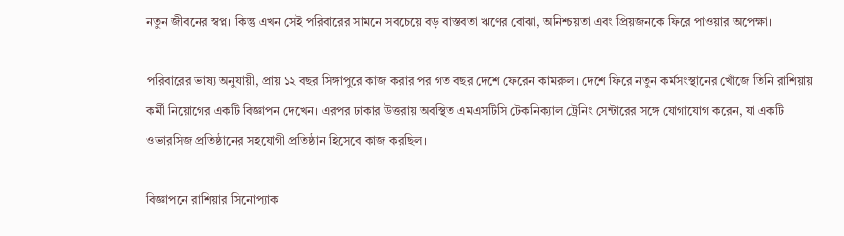নতুন জীবনের স্বপ্ন। কিন্তু এখন সেই পরিবারের সামনে সবচেয়ে বড় বাস্তবতা ঋণের বোঝা, অনিশ্চয়তা এবং প্রিয়জনকে ফিরে পাওয়ার অপেক্ষা।

পরিবারের ভাষ্য অনুযায়ী, প্রায় ১২ বছর সিঙ্গাপুরে কাজ করার পর গত বছর দেশে ফেরেন কামরুল। দেশে ফিরে নতুন কর্মসংস্থানের খোঁজে তিনি রাশিয়ায় কর্মী নিয়োগের একটি বিজ্ঞাপন দেখেন। এরপর ঢাকার উত্তরায় অবস্থিত এমএসটিসি টেকনিক্যাল ট্রেনিং সেন্টারের সঙ্গে যোগাযোগ করেন, যা একটি ওভারসিজ প্রতিষ্ঠানের সহযোগী প্রতিষ্ঠান হিসেবে কাজ করছিল।

বিজ্ঞাপনে রাশিয়ার সিনোপ্যাক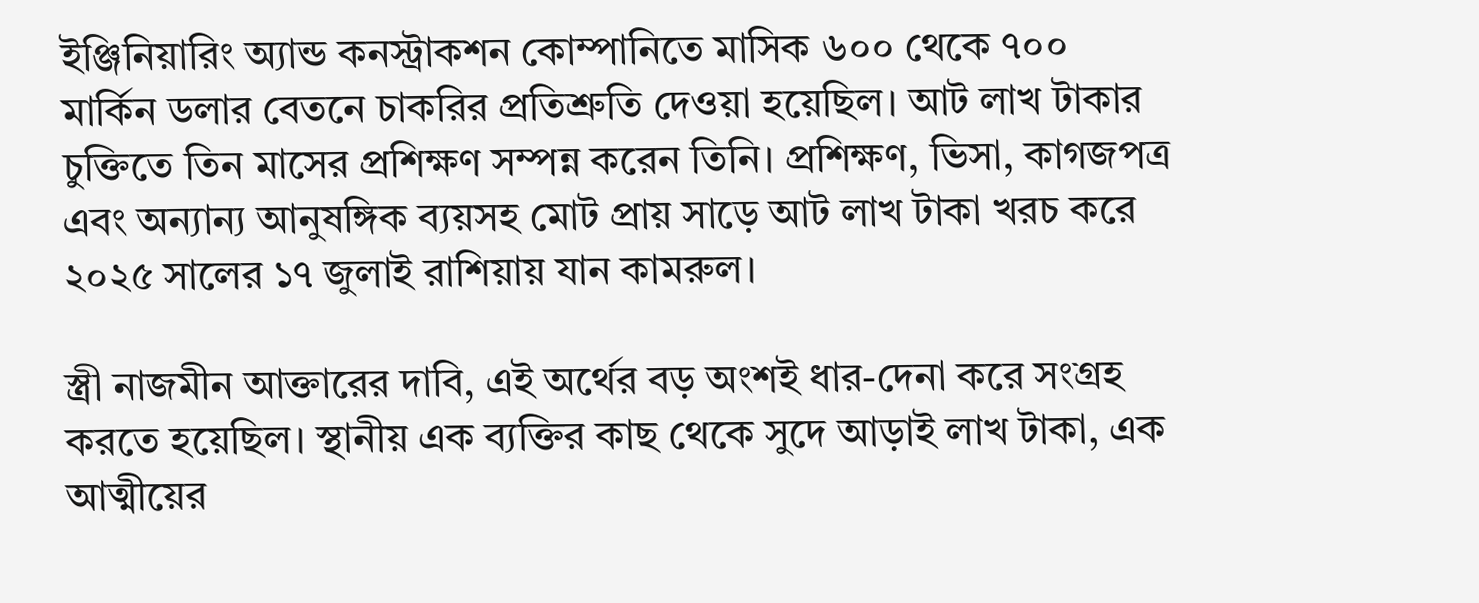ইঞ্জিনিয়ারিং অ্যান্ড কনস্ট্রাকশন কোম্পানিতে মাসিক ৬০০ থেকে ৭০০ মার্কিন ডলার বেতনে চাকরির প্রতিশ্রুতি দেওয়া হয়েছিল। আট লাখ টাকার চুক্তিতে তিন মাসের প্রশিক্ষণ সম্পন্ন করেন তিনি। প্রশিক্ষণ, ভিসা, কাগজপত্র এবং অন্যান্য আনুষঙ্গিক ব্যয়সহ মোট প্রায় সাড়ে আট লাখ টাকা খরচ করে ২০২৫ সালের ১৭ জুলাই রাশিয়ায় যান কামরুল।

স্ত্রী নাজমীন আক্তারের দাবি, এই অর্থের বড় অংশই ধার-দেনা করে সংগ্রহ করতে হয়েছিল। স্থানীয় এক ব্যক্তির কাছ থেকে সুদে আড়াই লাখ টাকা, এক আত্মীয়ের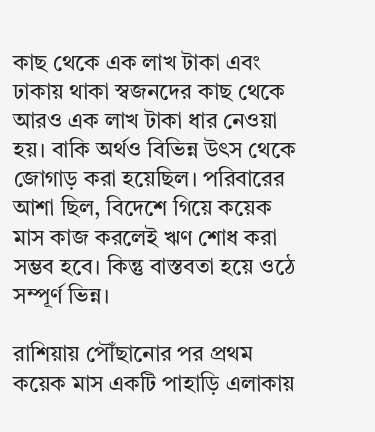কাছ থেকে এক লাখ টাকা এবং ঢাকায় থাকা স্বজনদের কাছ থেকে আরও এক লাখ টাকা ধার নেওয়া হয়। বাকি অর্থও বিভিন্ন উৎস থেকে জোগাড় করা হয়েছিল। পরিবারের আশা ছিল, বিদেশে গিয়ে কয়েক মাস কাজ করলেই ঋণ শোধ করা সম্ভব হবে। কিন্তু বাস্তবতা হয়ে ওঠে সম্পূর্ণ ভিন্ন।

রাশিয়ায় পৌঁছানোর পর প্রথম কয়েক মাস একটি পাহাড়ি এলাকায়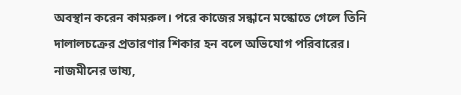অবস্থান করেন কামরুল। পরে কাজের সন্ধানে মস্কোতে গেলে তিনি দালালচক্রের প্রতারণার শিকার হন বলে অভিযোগ পরিবারের। নাজমীনের ভাষ্য,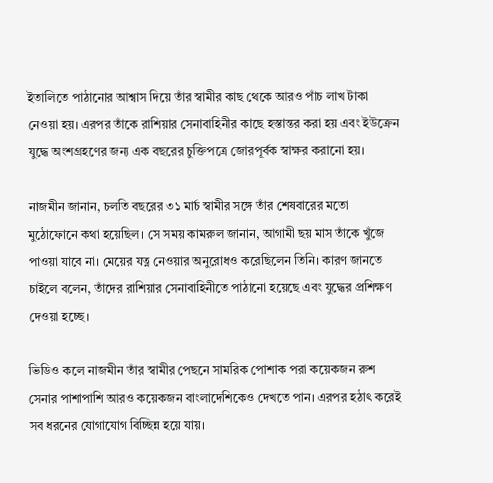ইতালিতে পাঠানোর আশ্বাস দিয়ে তাঁর স্বামীর কাছ থেকে আরও পাঁচ লাখ টাকা নেওয়া হয়। এরপর তাঁকে রাশিয়ার সেনাবাহিনীর কাছে হস্তান্তর করা হয় এবং ইউক্রেন যুদ্ধে অংশগ্রহণের জন্য এক বছরের চুক্তিপত্রে জোরপূর্বক স্বাক্ষর করানো হয়।

নাজমীন জানান, চলতি বছরের ৩১ মার্চ স্বামীর সঙ্গে তাঁর শেষবারের মতো মুঠোফোনে কথা হয়েছিল। সে সময় কামরুল জানান, আগামী ছয় মাস তাঁকে খুঁজে পাওয়া যাবে না। মেয়ের যত্ন নেওয়ার অনুরোধও করেছিলেন তিনি। কারণ জানতে চাইলে বলেন, তাঁদের রাশিয়ার সেনাবাহিনীতে পাঠানো হয়েছে এবং যুদ্ধের প্রশিক্ষণ দেওয়া হচ্ছে।

ভিডিও কলে নাজমীন তাঁর স্বামীর পেছনে সামরিক পোশাক পরা কয়েকজন রুশ সেনার পাশাপাশি আরও কয়েকজন বাংলাদেশিকেও দেখতে পান। এরপর হঠাৎ করেই সব ধরনের যোগাযোগ বিচ্ছিন্ন হয়ে যায়।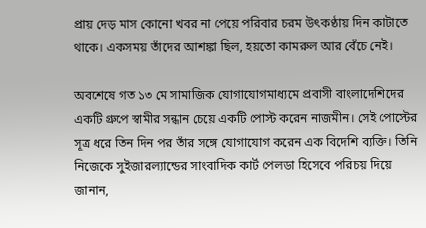প্রায় দেড় মাস কোনো খবর না পেয়ে পরিবার চরম উৎকণ্ঠায় দিন কাটাতে থাকে। একসময় তাঁদের আশঙ্কা ছিল, হয়তো কামরুল আর বেঁচে নেই।

অবশেষে গত ১৩ মে সামাজিক যোগাযোগমাধ্যমে প্রবাসী বাংলাদেশিদের একটি গ্রুপে স্বামীর সন্ধান চেয়ে একটি পোস্ট করেন নাজমীন। সেই পোস্টের সূত্র ধরে তিন দিন পর তাঁর সঙ্গে যোগাযোগ করেন এক বিদেশি ব্যক্তি। তিনি নিজেকে সুইজারল্যান্ডের সাংবাদিক কার্ট পেলডা হিসেবে পরিচয় দিয়ে জানান,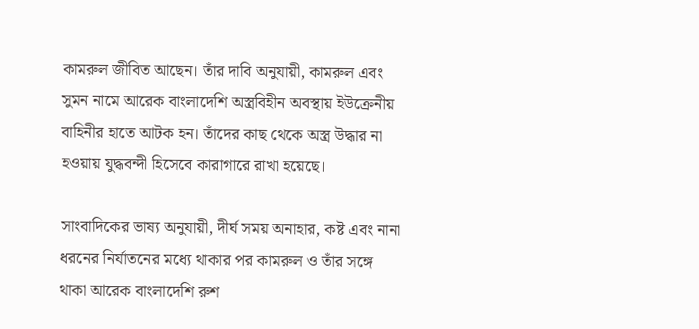কামরুল জীবিত আছেন। তাঁর দাবি অনুযায়ী, কামরুল এবং সুমন নামে আরেক বাংলাদেশি অস্ত্রবিহীন অবস্থায় ইউক্রেনীয় বাহিনীর হাতে আটক হন। তাঁদের কাছ থেকে অস্ত্র উদ্ধার না হওয়ায় যুদ্ধবন্দী হিসেবে কারাগারে রাখা হয়েছে।

সাংবাদিকের ভাষ্য অনুযায়ী, দীর্ঘ সময় অনাহার, কষ্ট এবং নানা ধরনের নির্যাতনের মধ্যে থাকার পর কামরুল ও তাঁর সঙ্গে থাকা আরেক বাংলাদেশি রুশ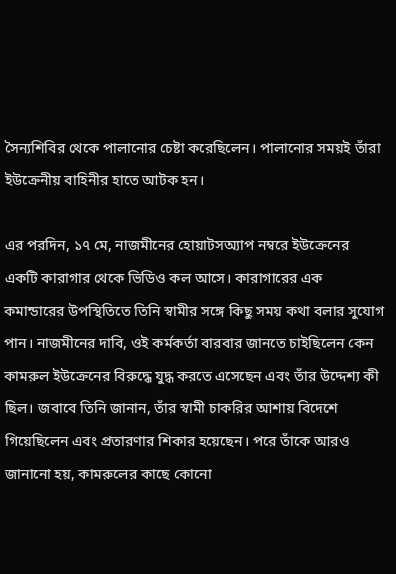সৈন্যশিবির থেকে পালানোর চেষ্টা করেছিলেন। পালানোর সময়ই তাঁরা ইউক্রেনীয় বাহিনীর হাতে আটক হন।

এর পরদিন, ১৭ মে, নাজমীনের হোয়াটসঅ্যাপ নম্বরে ইউক্রেনের একটি কারাগার থেকে ভিডিও কল আসে। কারাগারের এক কমান্ডারের উপস্থিতিতে তিনি স্বামীর সঙ্গে কিছু সময় কথা বলার সুযোগ পান। নাজমীনের দাবি, ওই কর্মকর্তা বারবার জানতে চাইছিলেন কেন কামরুল ইউক্রেনের বিরুদ্ধে যুদ্ধ করতে এসেছেন এবং তাঁর উদ্দেশ্য কী ছিল। জবাবে তিনি জানান, তাঁর স্বামী চাকরির আশায় বিদেশে গিয়েছিলেন এবং প্রতারণার শিকার হয়েছেন। পরে তাঁকে আরও জানানো হয়, কামরুলের কাছে কোনো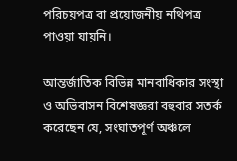পরিচয়পত্র বা প্রয়োজনীয় নথিপত্র পাওয়া যায়নি।

আন্তর্জাতিক বিভিন্ন মানবাধিকার সংস্থা ও অভিবাসন বিশেষজ্ঞরা বহুবার সতর্ক করেছেন যে, সংঘাতপূর্ণ অঞ্চলে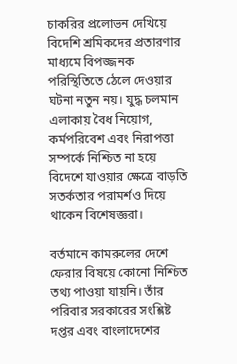চাকরির প্রলোভন দেখিয়ে বিদেশি শ্রমিকদের প্রতারণার মাধ্যমে বিপজ্জনক পরিস্থিতিতে ঠেলে দেওয়ার ঘটনা নতুন নয়। যুদ্ধ চলমান এলাকায় বৈধ নিয়োগ, কর্মপরিবেশ এবং নিরাপত্তা সম্পর্কে নিশ্চিত না হয়ে বিদেশে যাওয়ার ক্ষেত্রে বাড়তি সতর্কতার পরামর্শও দিয়ে থাকেন বিশেষজ্ঞরা।

বর্তমানে কামরুলের দেশে ফেরার বিষয়ে কোনো নিশ্চিত তথ্য পাওয়া যায়নি। তাঁর পরিবার সরকারের সংশ্লিষ্ট দপ্তর এবং বাংলাদেশের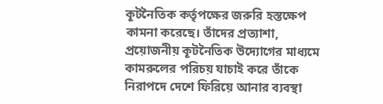কূটনৈতিক কর্তৃপক্ষের জরুরি হস্তক্ষেপ কামনা করেছে। তাঁদের প্রত্যাশা, প্রয়োজনীয় কূটনৈতিক উদ্যোগের মাধ্যমে কামরুলের পরিচয় যাচাই করে তাঁকে নিরাপদে দেশে ফিরিয়ে আনার ব্যবস্থা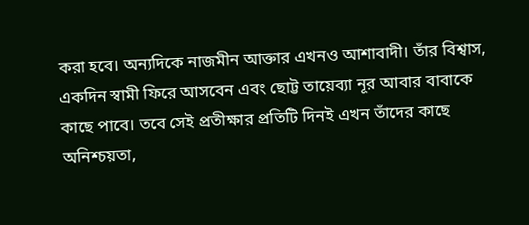করা হবে। অন্যদিকে নাজমীন আক্তার এখনও আশাবাদী। তাঁর বিশ্বাস, একদিন স্বামী ফিরে আসবেন এবং ছোট্ট তায়েব্যা নূর আবার বাবাকে কাছে পাবে। তবে সেই প্রতীক্ষার প্রতিটি দিনই এখন তাঁদের কাছে অনিশ্চয়তা,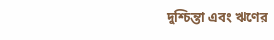দুশ্চিন্তা এবং ঋণের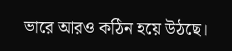ভারে আরও কঠিন হয়ে উঠছে।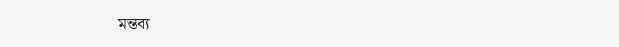মন্তব্য